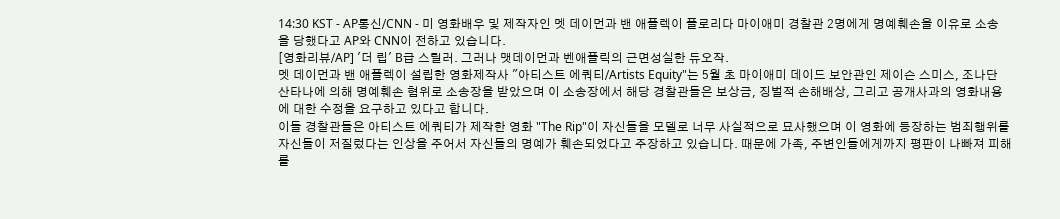14:30 KST - AP통신/CNN - 미 영화배우 및 제작자인 멧 데이먼과 밴 애플렉이 플로리다 마이애미 경찰관 2명에게 명예훼손을 이유로 소송을 당했다고 AP와 CNN이 전하고 있습니다.
[영화리뷰/AP] '더 립' B급 스릴러. 그러나 맷데이먼과 벤애플릭의 근면성실한 듀오작.
멧 데이먼과 밴 애플렉이 설립한 영화제작사 "아티스트 에쿼티/Artists Equity"는 5월 초 마이애미 데이드 보안관인 제이슨 스미스, 조나단 산타나에 의해 명예훼손 혐위로 소송장을 받았으며 이 소송장에서 해당 경찰관들은 보상금, 징벌적 손해배상, 그리고 공개사과의 영화내용에 대한 수정을 요구하고 있다고 합니다.
이들 경찰관들은 아티스트 에쿼티가 제작한 영화 "The Rip"이 자신들을 모델로 너무 사실적으로 묘사했으며 이 영화에 등장하는 범죄행위를 자신들이 저질렀다는 인상을 주어서 자신들의 명예가 훼손되었다고 주장하고 있습니다. 때문에 가족, 주변인들에게까지 평판이 나빠져 피해를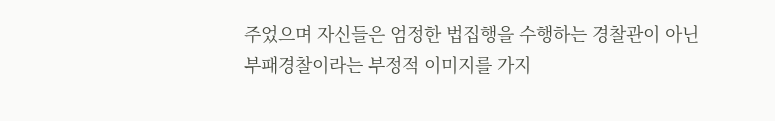주었으며 자신들은 엄정한 법집행을 수행하는 경찰관이 아닌 부패경찰이라는 부정적 이미지를 가지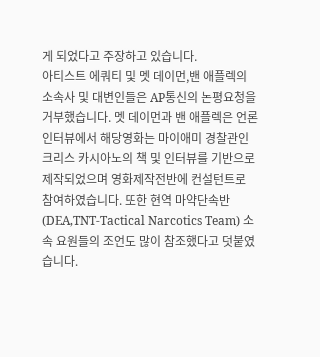게 되었다고 주장하고 있습니다.
아티스트 에쿼티 및 멧 데이먼,밴 애플렉의 소속사 및 대변인들은 AP통신의 논평요청을 거부했습니다. 멧 데이먼과 밴 애플렉은 언론인터뷰에서 해당영화는 마이애미 경찰관인 크리스 카시아노의 책 및 인터뷰를 기반으로 제작되었으며 영화제작전반에 컨설턴트로 참여하였습니다. 또한 현역 마약단속반(DEA,TNT-Tactical Narcotics Team) 소속 요원들의 조언도 많이 참조했다고 덧붙였습니다.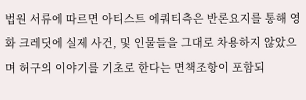법원 서류에 따르면 아티스트 에쿼티측은 반론요지를 통해 영화 크레딧에 실제 사건, 및 인물들을 그대로 차용하지 않았으며 허구의 이야기를 기초로 한다는 면책조항이 포함되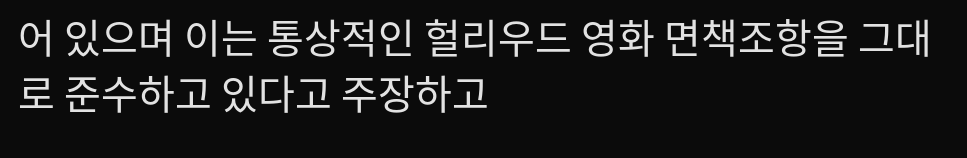어 있으며 이는 통상적인 헐리우드 영화 면책조항을 그대로 준수하고 있다고 주장하고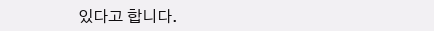있다고 합니다.